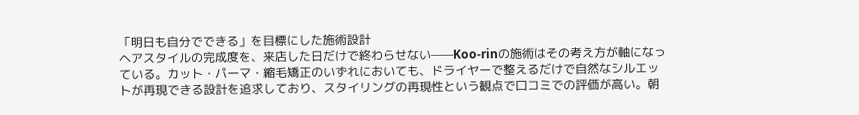「明日も自分でできる」を目標にした施術設計
ヘアスタイルの完成度を、来店した日だけで終わらせない——Koo-rinの施術はその考え方が軸になっている。カット・パーマ・縮毛矯正のいずれにおいても、ドライヤーで整えるだけで自然なシルエットが再現できる設計を追求しており、スタイリングの再現性という観点で口コミでの評価が高い。朝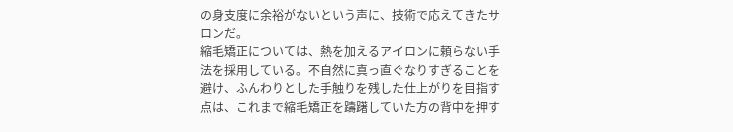の身支度に余裕がないという声に、技術で応えてきたサロンだ。
縮毛矯正については、熱を加えるアイロンに頼らない手法を採用している。不自然に真っ直ぐなりすぎることを避け、ふんわりとした手触りを残した仕上がりを目指す点は、これまで縮毛矯正を躊躇していた方の背中を押す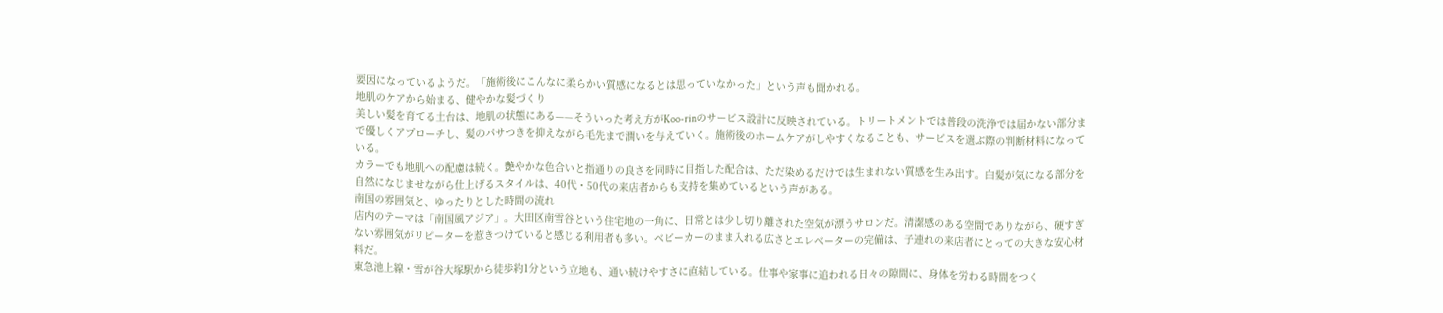要因になっているようだ。「施術後にこんなに柔らかい質感になるとは思っていなかった」という声も聞かれる。
地肌のケアから始まる、健やかな髪づくり
美しい髪を育てる土台は、地肌の状態にある——そういった考え方がKoo-rinのサービス設計に反映されている。トリートメントでは普段の洗浄では届かない部分まで優しくアプローチし、髪のパサつきを抑えながら毛先まで潤いを与えていく。施術後のホームケアがしやすくなることも、サービスを選ぶ際の判断材料になっている。
カラーでも地肌への配慮は続く。艶やかな色合いと指通りの良さを同時に目指した配合は、ただ染めるだけでは生まれない質感を生み出す。白髪が気になる部分を自然になじませながら仕上げるスタイルは、40代・50代の来店者からも支持を集めているという声がある。
南国の雰囲気と、ゆったりとした時間の流れ
店内のテーマは「南国風アジア」。大田区南雪谷という住宅地の一角に、日常とは少し切り離された空気が漂うサロンだ。清潔感のある空間でありながら、硬すぎない雰囲気がリピーターを惹きつけていると感じる利用者も多い。ベビーカーのまま入れる広さとエレベーターの完備は、子連れの来店者にとっての大きな安心材料だ。
東急池上線・雪が谷大塚駅から徒歩約1分という立地も、通い続けやすさに直結している。仕事や家事に追われる日々の隙間に、身体を労わる時間をつく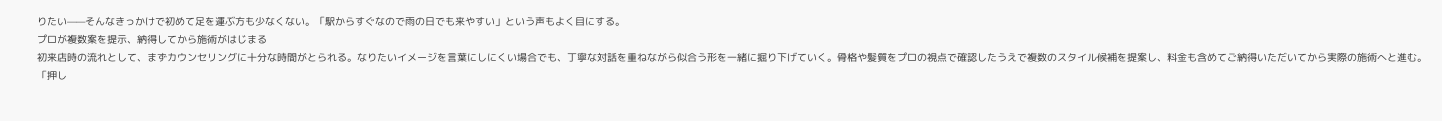りたい——そんなきっかけで初めて足を運ぶ方も少なくない。「駅からすぐなので雨の日でも来やすい」という声もよく目にする。
プロが複数案を提示、納得してから施術がはじまる
初来店時の流れとして、まずカウンセリングに十分な時間がとられる。なりたいイメージを言葉にしにくい場合でも、丁寧な対話を重ねながら似合う形を一緒に掘り下げていく。骨格や髪質をプロの視点で確認したうえで複数のスタイル候補を提案し、料金も含めてご納得いただいてから実際の施術へと進む。
「押し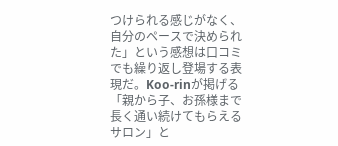つけられる感じがなく、自分のペースで決められた」という感想は口コミでも繰り返し登場する表現だ。Koo-rinが掲げる「親から子、お孫様まで長く通い続けてもらえるサロン」と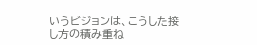いうビジョンは、こうした接し方の積み重ね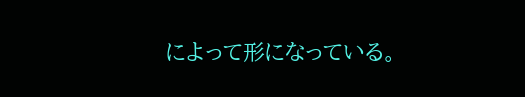によって形になっている。